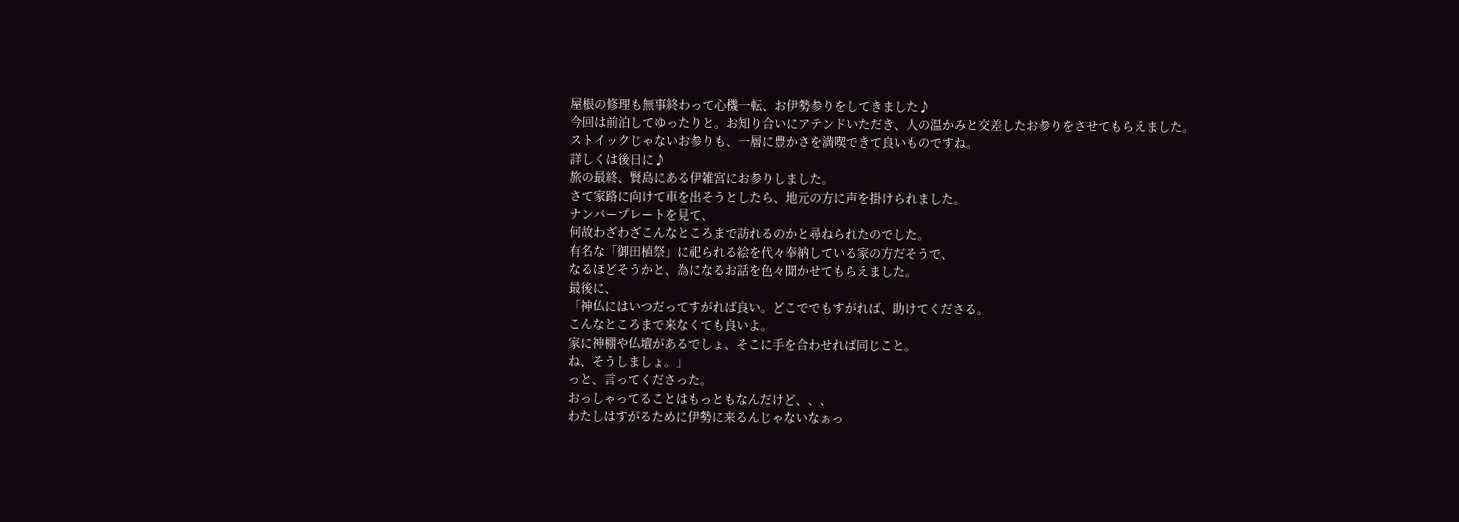屋根の修理も無事終わって心機一転、お伊勢参りをしてきました♪
今回は前泊してゆったりと。お知り合いにアテンドいただき、人の温かみと交差したお参りをさせてもらえました。
ストイックじゃないお参りも、一層に豊かさを満喫できて良いものですね。
詳しくは後日に♪
旅の最終、賢島にある伊雑宮にお参りしました。
さて家路に向けて車を出そうとしたら、地元の方に声を掛けられました。
ナンバープレートを見て、
何故わざわざこんなところまで訪れるのかと尋ねられたのでした。
有名な「御田植祭」に祀られる絵を代々奉納している家の方だそうで、
なるほどそうかと、為になるお話を色々聞かせてもらえました。
最後に、
「神仏にはいつだってすがれば良い。どこででもすがれば、助けてくださる。
こんなところまで来なくても良いよ。
家に神棚や仏壇があるでしょ、そこに手を合わせれば同じこと。
ね、そうしましょ。」
っと、言ってくださった。
おっしゃってることはもっともなんだけど、、、
わたしはすがるために伊勢に来るんじゃないなぁっ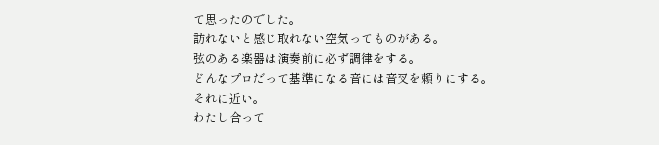て思ったのでした。
訪れないと感じ取れない空気ってものがある。
弦のある楽器は演奏前に必ず調律をする。
どんなプロだって基準になる音には音叉を頼りにする。
それに近い。
わたし合って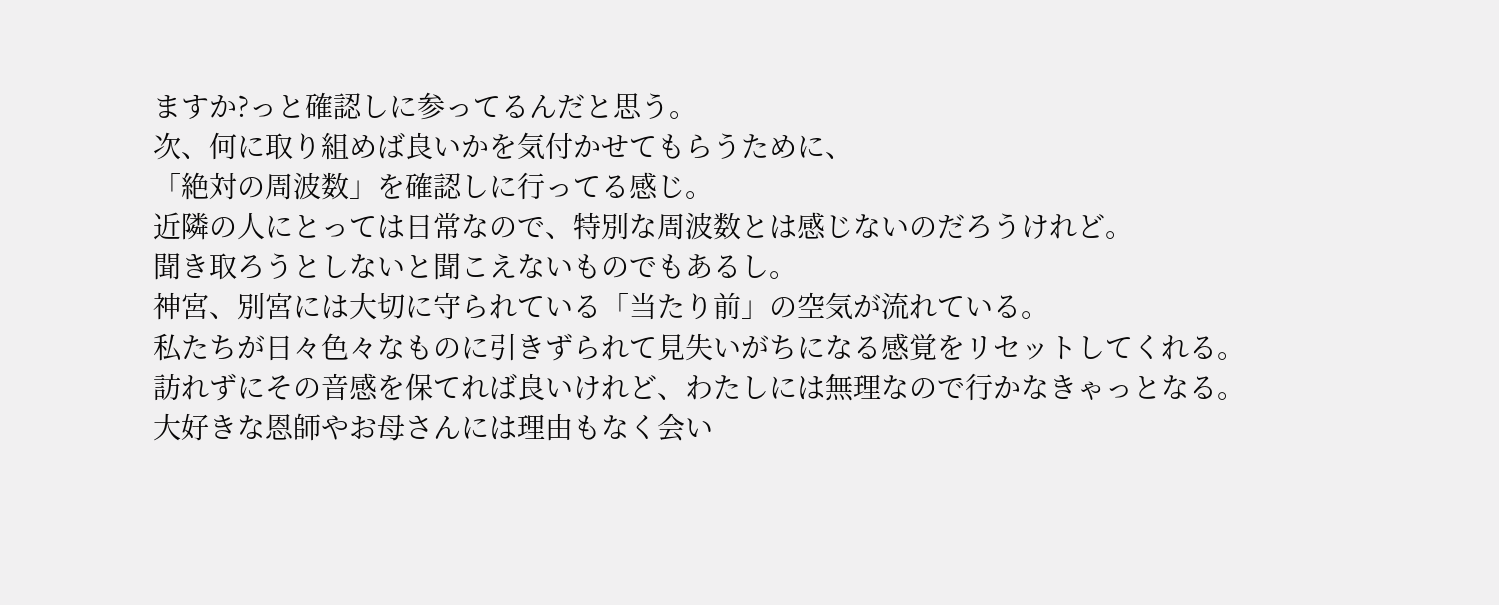ますか?っと確認しに参ってるんだと思う。
次、何に取り組めば良いかを気付かせてもらうために、
「絶対の周波数」を確認しに行ってる感じ。
近隣の人にとっては日常なので、特別な周波数とは感じないのだろうけれど。
聞き取ろうとしないと聞こえないものでもあるし。
神宮、別宮には大切に守られている「当たり前」の空気が流れている。
私たちが日々色々なものに引きずられて見失いがちになる感覚をリセットしてくれる。
訪れずにその音感を保てれば良いけれど、わたしには無理なので行かなきゃっとなる。
大好きな恩師やお母さんには理由もなく会い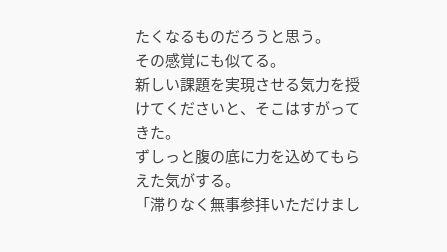たくなるものだろうと思う。
その感覚にも似てる。
新しい課題を実現させる気力を授けてくださいと、そこはすがってきた。
ずしっと腹の底に力を込めてもらえた気がする。
「滞りなく無事参拝いただけまし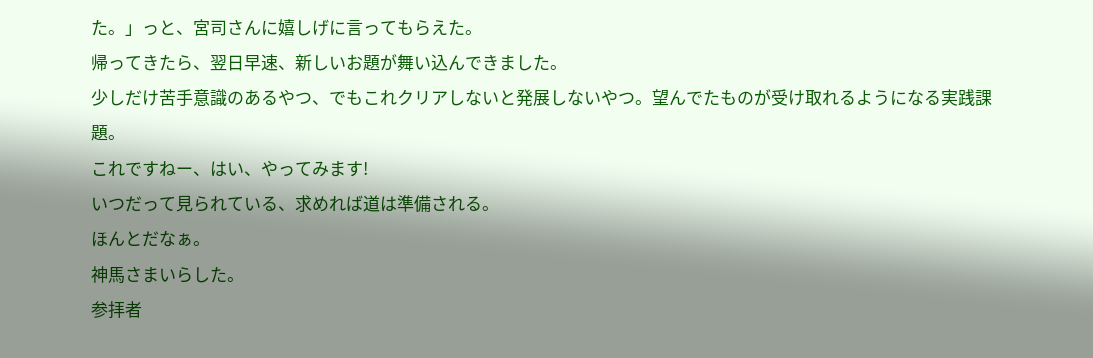た。」っと、宮司さんに嬉しげに言ってもらえた。
帰ってきたら、翌日早速、新しいお題が舞い込んできました。
少しだけ苦手意識のあるやつ、でもこれクリアしないと発展しないやつ。望んでたものが受け取れるようになる実践課題。
これですねー、はい、やってみます!
いつだって見られている、求めれば道は準備される。
ほんとだなぁ。
神馬さまいらした。
参拝者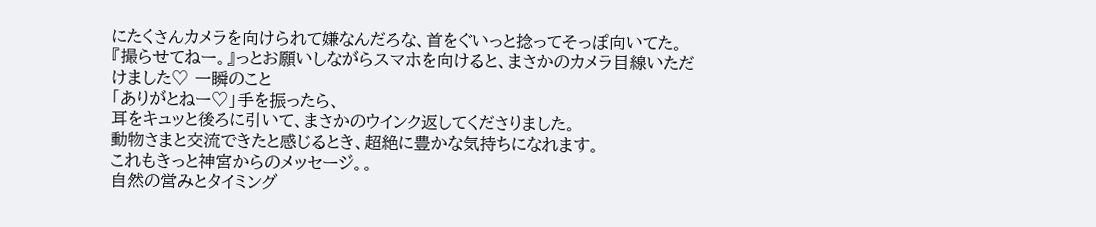にたくさんカメラを向けられて嫌なんだろな、首をぐいっと捻ってそっぽ向いてた。
『撮らせてねー。』っとお願いしながらスマホを向けると、まさかのカメラ目線いただけました♡ 一瞬のこと
「ありがとねー♡」手を振ったら、
耳をキュッと後ろに引いて、まさかのウインク返してくださりました。
動物さまと交流できたと感じるとき、超絶に豊かな気持ちになれます。
これもきっと神宮からのメッセージ。。
自然の営みとタイミング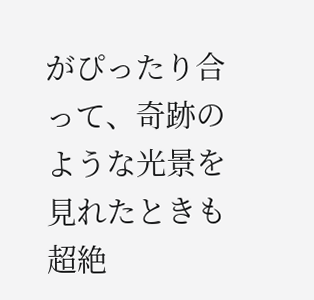がぴったり合って、奇跡のような光景を見れたときも超絶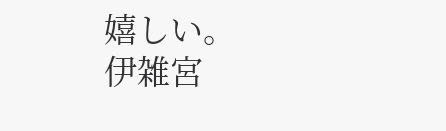嬉しい。
伊雑宮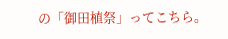の「御田植祭」ってこちら。